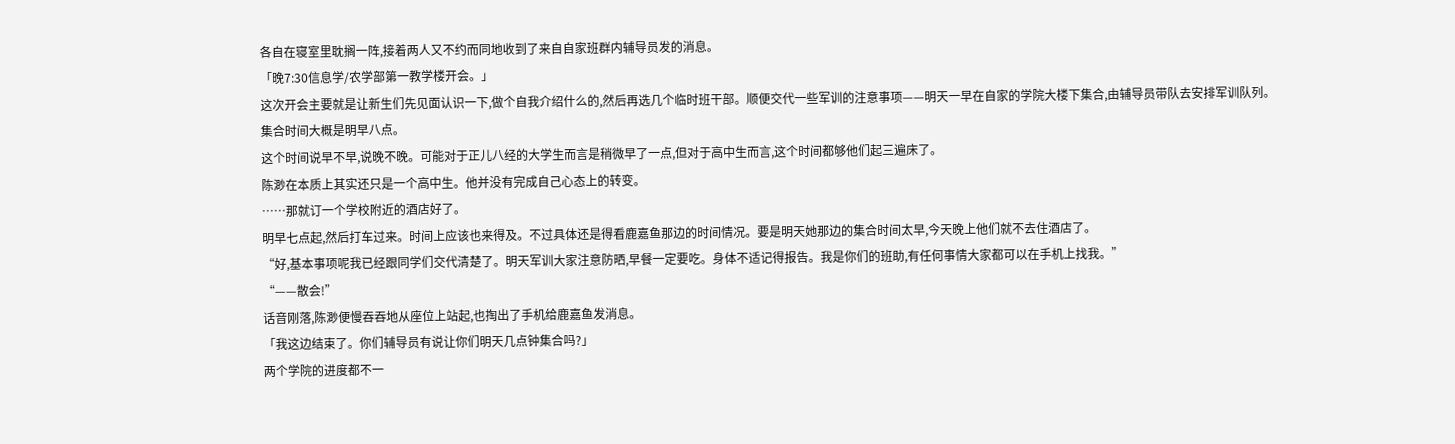各自在寝室里耽搁一阵,接着两人又不约而同地收到了来自自家班群内辅导员发的消息。
「晚7:30信息学/农学部第一教学楼开会。」
这次开会主要就是让新生们先见面认识一下,做个自我介绍什么的,然后再选几个临时班干部。顺便交代一些军训的注意事项——明天一早在自家的学院大楼下集合,由辅导员带队去安排军训队列。
集合时间大概是明早八点。
这个时间说早不早,说晚不晚。可能对于正儿八经的大学生而言是稍微早了一点,但对于高中生而言,这个时间都够他们起三遍床了。
陈渺在本质上其实还只是一个高中生。他并没有完成自己心态上的转变。
……那就订一个学校附近的酒店好了。
明早七点起,然后打车过来。时间上应该也来得及。不过具体还是得看鹿嘉鱼那边的时间情况。要是明天她那边的集合时间太早,今天晚上他们就不去住酒店了。
“好,基本事项呢我已经跟同学们交代清楚了。明天军训大家注意防晒,早餐一定要吃。身体不适记得报告。我是你们的班助,有任何事情大家都可以在手机上找我。”
“——散会!”
话音刚落,陈渺便慢吞吞地从座位上站起,也掏出了手机给鹿嘉鱼发消息。
「我这边结束了。你们辅导员有说让你们明天几点钟集合吗?」
两个学院的进度都不一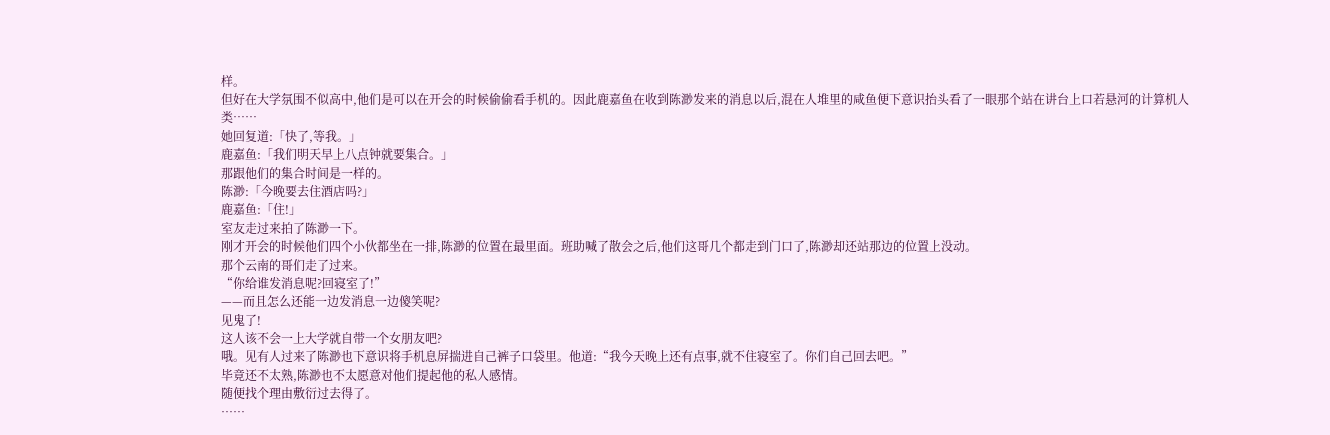样。
但好在大学氛围不似高中,他们是可以在开会的时候偷偷看手机的。因此鹿嘉鱼在收到陈渺发来的消息以后,混在人堆里的咸鱼便下意识抬头看了一眼那个站在讲台上口若悬河的计算机人类……
她回复道:「快了,等我。」
鹿嘉鱼:「我们明天早上八点钟就要集合。」
那跟他们的集合时间是一样的。
陈渺:「今晚要去住酒店吗?」
鹿嘉鱼:「住!」
室友走过来拍了陈渺一下。
刚才开会的时候他们四个小伙都坐在一排,陈渺的位置在最里面。班助喊了散会之后,他们这哥几个都走到门口了,陈渺却还站那边的位置上没动。
那个云南的哥们走了过来。
“你给谁发消息呢?回寝室了!”
——而且怎么还能一边发消息一边傻笑呢?
见鬼了!
这人该不会一上大学就自带一个女朋友吧?
哦。见有人过来了陈渺也下意识将手机息屏揣进自己裤子口袋里。他道:“我今天晚上还有点事,就不住寝室了。你们自己回去吧。”
毕竟还不太熟,陈渺也不太愿意对他们提起他的私人感情。
随便找个理由敷衍过去得了。
……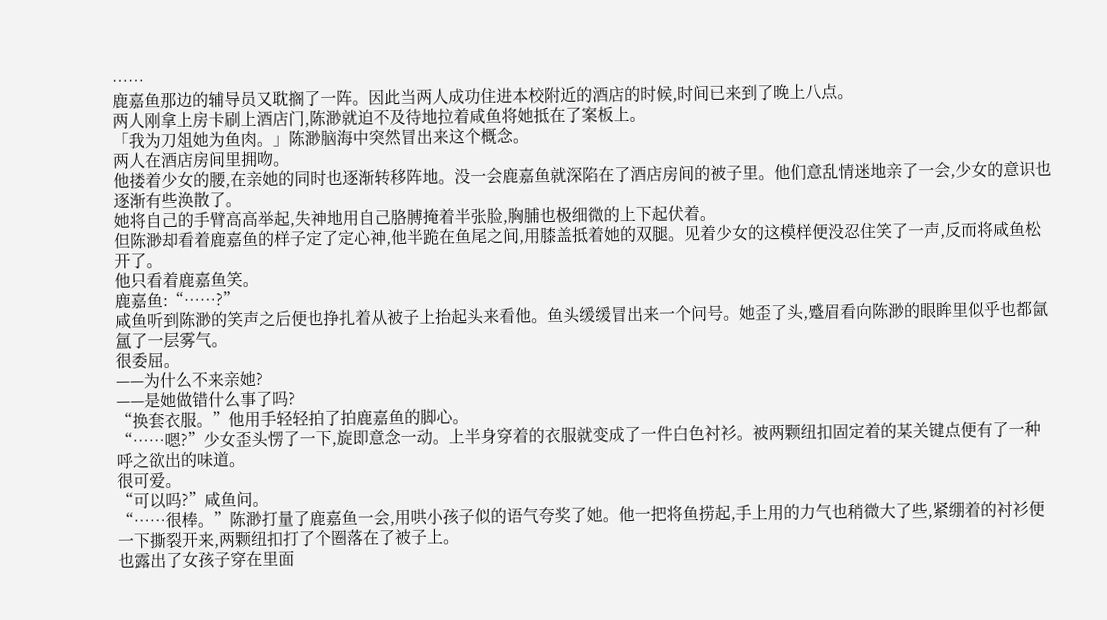……
鹿嘉鱼那边的辅导员又耽搁了一阵。因此当两人成功住进本校附近的酒店的时候,时间已来到了晚上八点。
两人刚拿上房卡刷上酒店门,陈渺就迫不及待地拉着咸鱼将她抵在了案板上。
「我为刀俎她为鱼肉。」陈渺脑海中突然冒出来这个概念。
两人在酒店房间里拥吻。
他搂着少女的腰,在亲她的同时也逐渐转移阵地。没一会鹿嘉鱼就深陷在了酒店房间的被子里。他们意乱情迷地亲了一会,少女的意识也逐渐有些涣散了。
她将自己的手臂高高举起,失神地用自己胳膊掩着半张脸,胸脯也极细微的上下起伏着。
但陈渺却看着鹿嘉鱼的样子定了定心神,他半跪在鱼尾之间,用膝盖抵着她的双腿。见着少女的这模样便没忍住笑了一声,反而将咸鱼松开了。
他只看着鹿嘉鱼笑。
鹿嘉鱼:“……?”
咸鱼听到陈渺的笑声之后便也挣扎着从被子上抬起头来看他。鱼头缓缓冒出来一个问号。她歪了头,蹙眉看向陈渺的眼眸里似乎也都氤氲了一层雾气。
很委屈。
——为什么不来亲她?
——是她做错什么事了吗?
“换套衣服。”他用手轻轻拍了拍鹿嘉鱼的脚心。
“……嗯?”少女歪头愣了一下,旋即意念一动。上半身穿着的衣服就变成了一件白色衬衫。被两颗纽扣固定着的某关键点便有了一种呼之欲出的味道。
很可爱。
“可以吗?”咸鱼问。
“……很棒。”陈渺打量了鹿嘉鱼一会,用哄小孩子似的语气夸奖了她。他一把将鱼捞起,手上用的力气也稍微大了些,紧绷着的衬衫便一下撕裂开来,两颗纽扣打了个圈落在了被子上。
也露出了女孩子穿在里面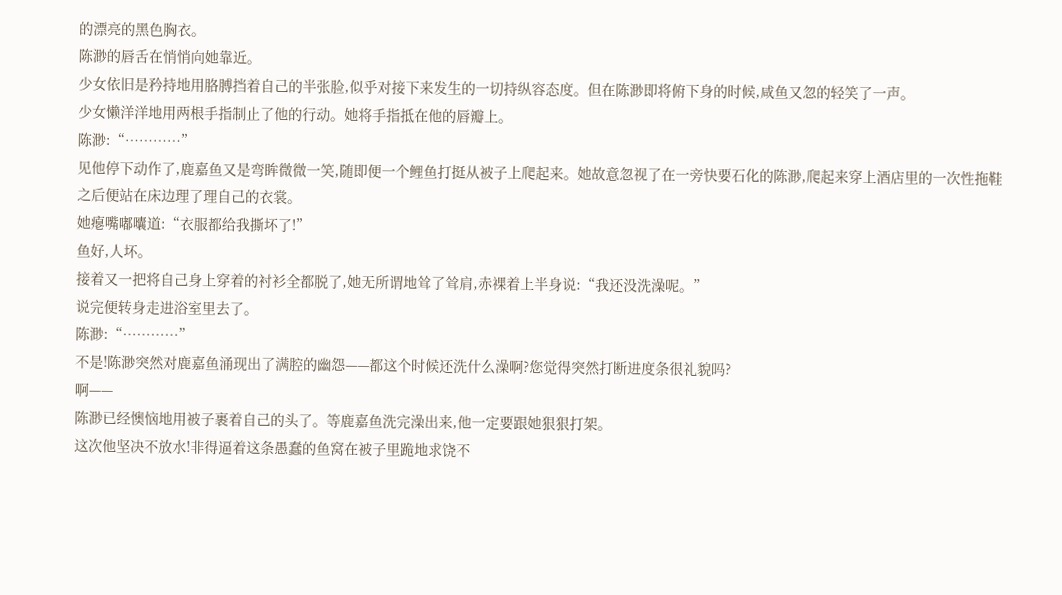的漂亮的黑色胸衣。
陈渺的唇舌在悄悄向她靠近。
少女依旧是矜持地用胳膊挡着自己的半张脸,似乎对接下来发生的一切持纵容态度。但在陈渺即将俯下身的时候,咸鱼又忽的轻笑了一声。
少女懒洋洋地用两根手指制止了他的行动。她将手指抵在他的唇瓣上。
陈渺:“…………”
见他停下动作了,鹿嘉鱼又是弯眸微微一笑,随即便一个鲤鱼打挺从被子上爬起来。她故意忽视了在一旁快要石化的陈渺,爬起来穿上酒店里的一次性拖鞋之后便站在床边理了理自己的衣裳。
她瘪嘴嘟囔道:“衣服都给我撕坏了!”
鱼好,人坏。
接着又一把将自己身上穿着的衬衫全都脱了,她无所谓地耸了耸肩,赤裸着上半身说:“我还没洗澡呢。”
说完便转身走进浴室里去了。
陈渺:“…………”
不是!陈渺突然对鹿嘉鱼涌现出了满腔的幽怨——都这个时候还洗什么澡啊?您觉得突然打断进度条很礼貌吗?
啊——
陈渺已经懊恼地用被子裹着自己的头了。等鹿嘉鱼洗完澡出来,他一定要跟她狠狠打架。
这次他坚决不放水!非得逼着这条愚蠢的鱼窝在被子里跪地求饶不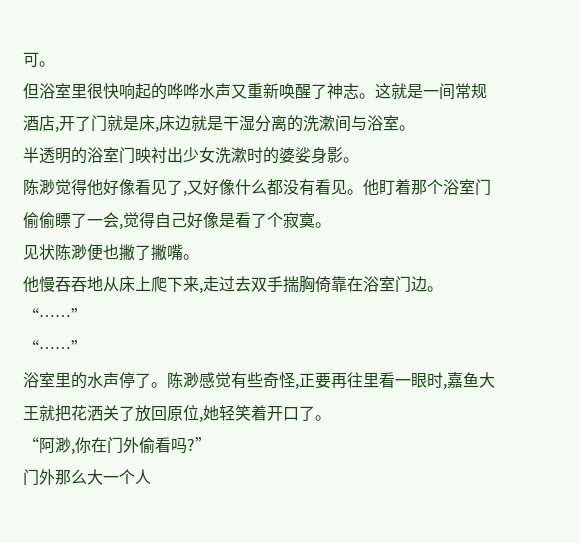可。
但浴室里很快响起的哗哗水声又重新唤醒了神志。这就是一间常规酒店,开了门就是床,床边就是干湿分离的洗漱间与浴室。
半透明的浴室门映衬出少女洗漱时的婆娑身影。
陈渺觉得他好像看见了,又好像什么都没有看见。他盯着那个浴室门偷偷瞟了一会,觉得自己好像是看了个寂寞。
见状陈渺便也撇了撇嘴。
他慢吞吞地从床上爬下来,走过去双手揣胸倚靠在浴室门边。
“……”
“……”
浴室里的水声停了。陈渺感觉有些奇怪,正要再往里看一眼时,嘉鱼大王就把花洒关了放回原位,她轻笑着开口了。
“阿渺,你在门外偷看吗?”
门外那么大一个人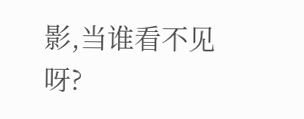影,当谁看不见呀?